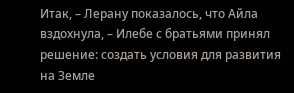Итак, – Лерану показалось, что Айла вздохнула, – Илебе с братьями принял решение: создать условия для развития на Земле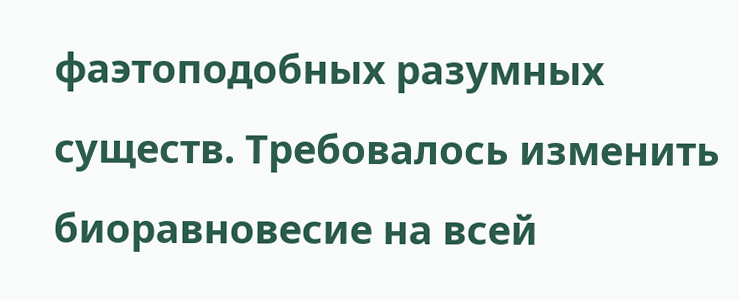фаэтоподобных разумных существ. Требовалось изменить биоравновесие на всей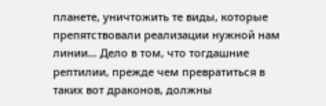планете, уничтожить те виды, которые препятствовали реализации нужной нам линии… Дело в том, что тогдашние рептилии, прежде чем превратиться в таких вот драконов, должны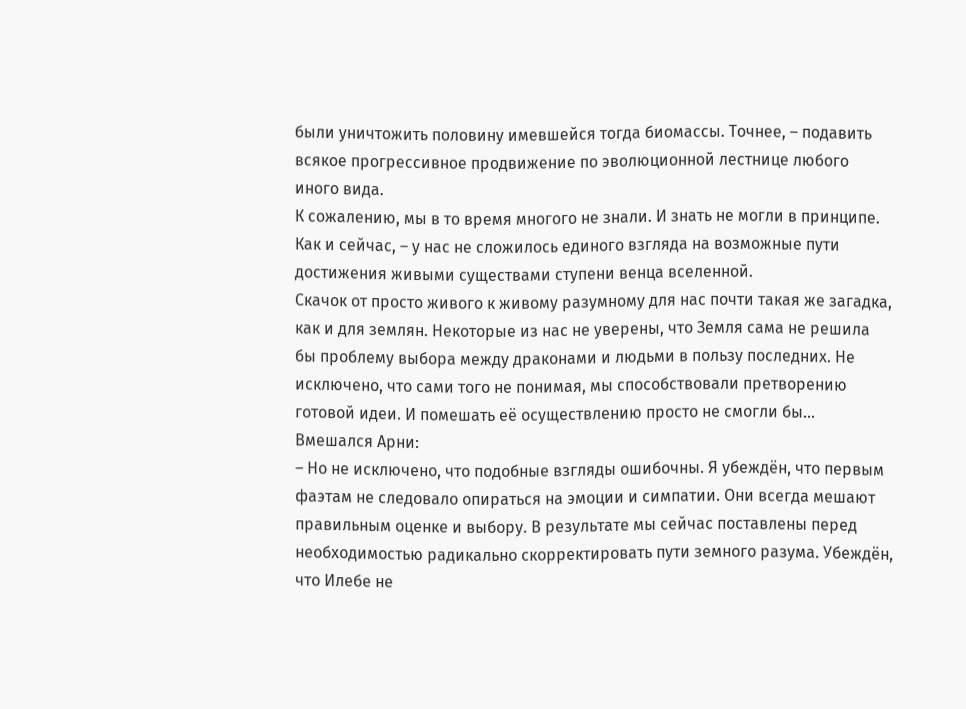были уничтожить половину имевшейся тогда биомассы. Точнее, – подавить всякое прогрессивное продвижение по эволюционной лестнице любого иного вида.
К сожалению, мы в то время многого не знали. И знать не могли в принципе. Как и сейчас, – у нас не сложилось единого взгляда на возможные пути достижения живыми существами ступени венца вселенной.
Скачок от просто живого к живому разумному для нас почти такая же загадка, как и для землян. Некоторые из нас не уверены, что Земля сама не решила бы проблему выбора между драконами и людьми в пользу последних. Не исключено, что сами того не понимая, мы способствовали претворению готовой идеи. И помешать её осуществлению просто не смогли бы…
Вмешался Арни:
– Но не исключено, что подобные взгляды ошибочны. Я убеждён, что первым фаэтам не следовало опираться на эмоции и симпатии. Они всегда мешают правильным оценке и выбору. В результате мы сейчас поставлены перед необходимостью радикально скорректировать пути земного разума. Убеждён, что Илебе не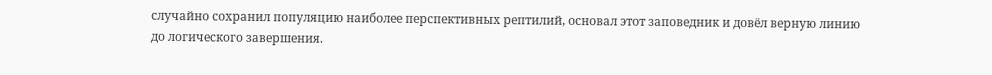случайно сохранил популяцию наиболее перспективных рептилий, основал этот заповедник и довёл верную линию до логического завершения.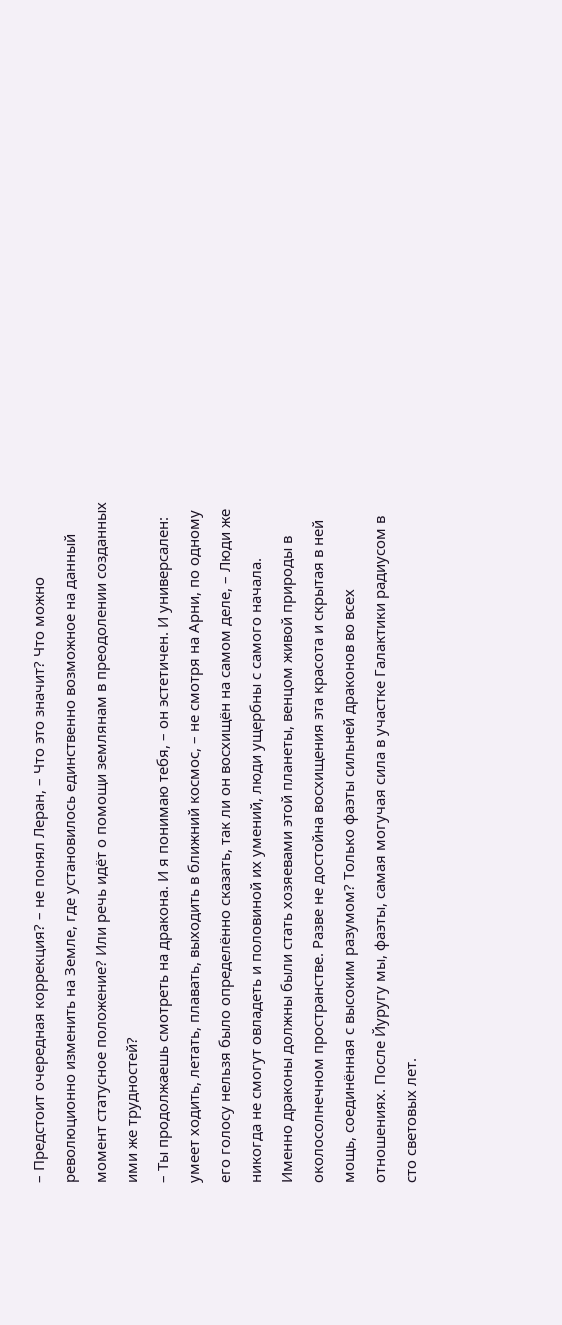– Предстоит очередная коррекция? – не понял Леран, – Что это значит? Что можно революционно изменить на Земле, где установилось единственно возможное на данный момент статусное положение? Или речь идёт о помощи землянам в преодолении созданных ими же трудностей?
– Ты продолжаешь смотреть на дракона. И я понимаю тебя, – он эстетичен. И универсален: умеет ходить, летать, плавать, выходить в ближний космос, – не смотря на Арни, по одному его голосу нельзя было определённо сказать, так ли он восхищён на самом деле, – Люди же никогда не смогут овладеть и половиной их умений, люди ущербны с самого начала. Именно драконы должны были стать хозяевами этой планеты, венцом живой природы в околосолнечном пространстве. Разве не достойна восхищения эта красота и скрытая в ней мощь, соединённая с высоким разумом? Только фаэты сильней драконов во всех отношениях. После Йуругу мы, фаэты, самая могучая сила в участке Галактики радиусом в сто световых лет.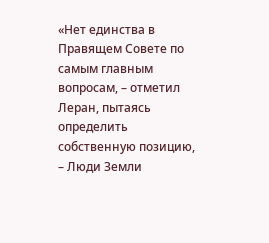«Нет единства в Правящем Совете по самым главным вопросам, – отметил Леран, пытаясь определить собственную позицию, – Люди Земли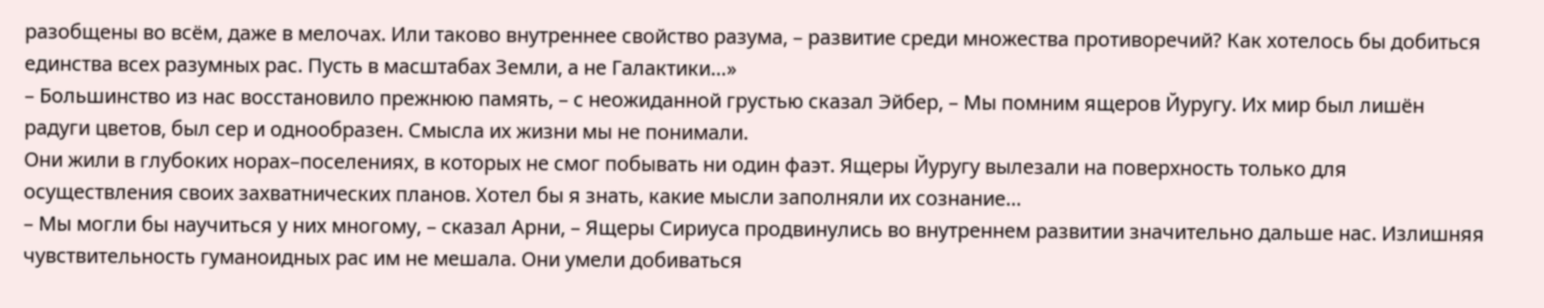разобщены во всём, даже в мелочах. Или таково внутреннее свойство разума, – развитие среди множества противоречий? Как хотелось бы добиться единства всех разумных рас. Пусть в масштабах Земли, а не Галактики…»
– Большинство из нас восстановило прежнюю память, – с неожиданной грустью сказал Эйбер, – Мы помним ящеров Йуругу. Их мир был лишён радуги цветов, был сер и однообразен. Смысла их жизни мы не понимали.
Они жили в глубоких норах–поселениях, в которых не смог побывать ни один фаэт. Ящеры Йуругу вылезали на поверхность только для осуществления своих захватнических планов. Хотел бы я знать, какие мысли заполняли их сознание…
– Мы могли бы научиться у них многому, – сказал Арни, – Ящеры Сириуса продвинулись во внутреннем развитии значительно дальше нас. Излишняя чувствительность гуманоидных рас им не мешала. Они умели добиваться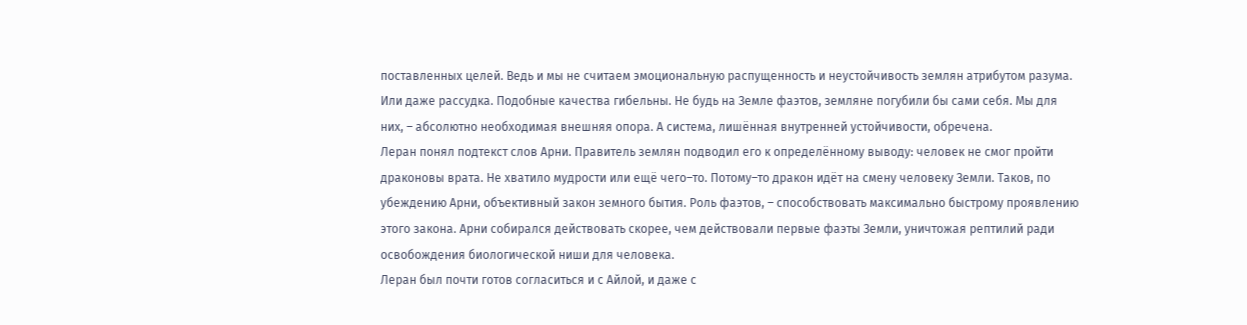поставленных целей. Ведь и мы не считаем эмоциональную распущенность и неустойчивость землян атрибутом разума. Или даже рассудка. Подобные качества гибельны. Не будь на Земле фаэтов, земляне погубили бы сами себя. Мы для них, – абсолютно необходимая внешняя опора. А система, лишённая внутренней устойчивости, обречена.
Леран понял подтекст слов Арни. Правитель землян подводил его к определённому выводу: человек не смог пройти драконовы врата. Не хватило мудрости или ещё чего–то. Потому–то дракон идёт на смену человеку Земли. Таков, по убеждению Арни, объективный закон земного бытия. Роль фаэтов, – способствовать максимально быстрому проявлению этого закона. Арни собирался действовать скорее, чем действовали первые фаэты Земли, уничтожая рептилий ради освобождения биологической ниши для человека.
Леран был почти готов согласиться и с Айлой, и даже с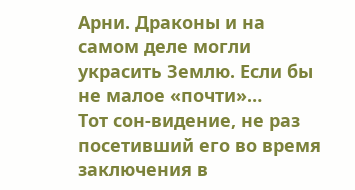Арни. Драконы и на самом деле могли украсить Землю. Если бы не малое «почти»…
Тот сон-видение, не раз посетивший его во время заключения в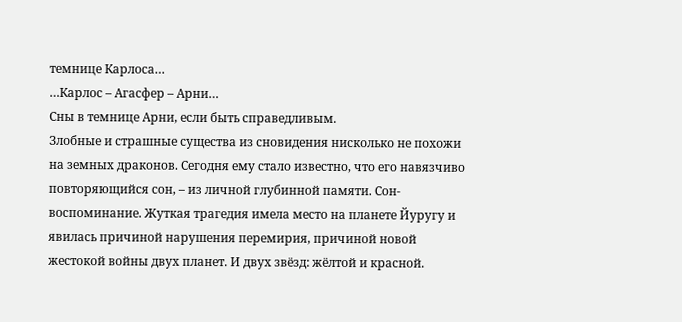темнице Карлоса…
…Карлос – Агасфер – Арни…
Сны в темнице Арни, если быть справедливым.
Злобные и страшные существа из сновидения нисколько не похожи на земных драконов. Сегодня ему стало известно, что его навязчиво повторяющийся сон, – из личной глубинной памяти. Сон-воспоминание. Жуткая трагедия имела место на планете Йуругу и явилась причиной нарушения перемирия, причиной новой жестокой войны двух планет. И двух звёзд: жёлтой и красной.